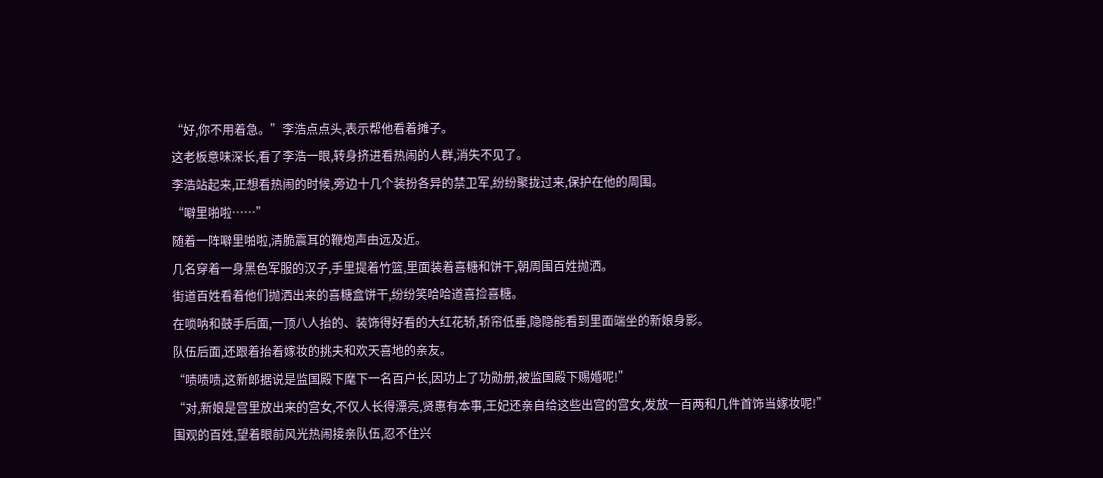“好,你不用着急。”李浩点点头,表示帮他看着摊子。
这老板意味深长,看了李浩一眼,转身挤进看热闹的人群,消失不见了。
李浩站起来,正想看热闹的时候,旁边十几个装扮各异的禁卫军,纷纷聚拢过来,保护在他的周围。
“噼里啪啦……”
随着一阵噼里啪啦,清脆震耳的鞭炮声由远及近。
几名穿着一身黑色军服的汉子,手里提着竹篮,里面装着喜糖和饼干,朝周围百姓抛洒。
街道百姓看着他们抛洒出来的喜糖盒饼干,纷纷笑哈哈道喜捡喜糖。
在唢呐和鼓手后面,一顶八人抬的、装饰得好看的大红花轿,轿帘低垂,隐隐能看到里面端坐的新娘身影。
队伍后面,还跟着抬着嫁妆的挑夫和欢天喜地的亲友。
“啧啧啧,这新郎据说是监国殿下麾下一名百户长,因功上了功勋册,被监国殿下赐婚呢!”
“对,新娘是宫里放出来的宫女,不仅人长得漂亮,贤惠有本事,王妃还亲自给这些出宫的宫女,发放一百两和几件首饰当嫁妆呢!”
围观的百姓,望着眼前风光热闹接亲队伍,忍不住兴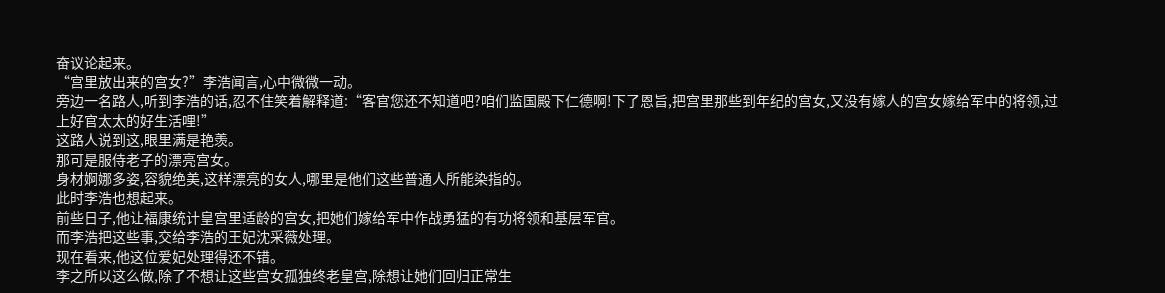奋议论起来。
“宫里放出来的宫女?”李浩闻言,心中微微一动。
旁边一名路人,听到李浩的话,忍不住笑着解释道:“客官您还不知道吧?咱们监国殿下仁德啊!下了恩旨,把宫里那些到年纪的宫女,又没有嫁人的宫女嫁给军中的将领,过上好官太太的好生活哩!”
这路人说到这,眼里满是艳羡。
那可是服侍老子的漂亮宫女。
身材婀娜多姿,容貌绝美,这样漂亮的女人,哪里是他们这些普通人所能染指的。
此时李浩也想起来。
前些日子,他让福康统计皇宫里适龄的宫女,把她们嫁给军中作战勇猛的有功将领和基层军官。
而李浩把这些事,交给李浩的王妃沈采薇处理。
现在看来,他这位爱妃处理得还不错。
李之所以这么做,除了不想让这些宫女孤独终老皇宫,除想让她们回归正常生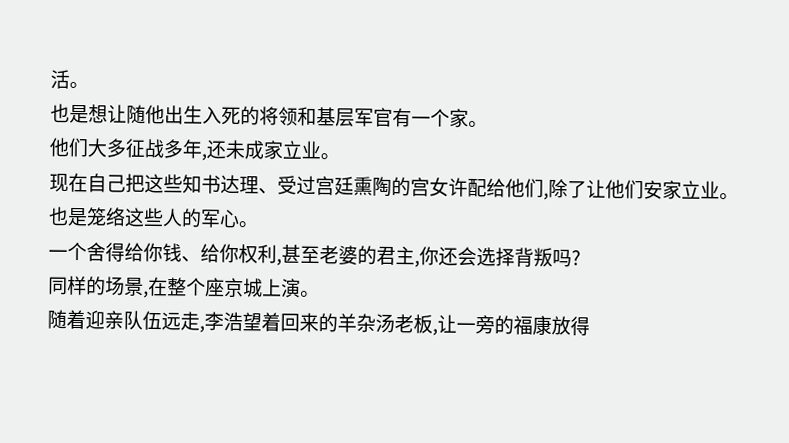活。
也是想让随他出生入死的将领和基层军官有一个家。
他们大多征战多年,还未成家立业。
现在自己把这些知书达理、受过宫廷熏陶的宫女许配给他们,除了让他们安家立业。
也是笼络这些人的军心。
一个舍得给你钱、给你权利,甚至老婆的君主,你还会选择背叛吗?
同样的场景,在整个座京城上演。
随着迎亲队伍远走,李浩望着回来的羊杂汤老板,让一旁的福康放得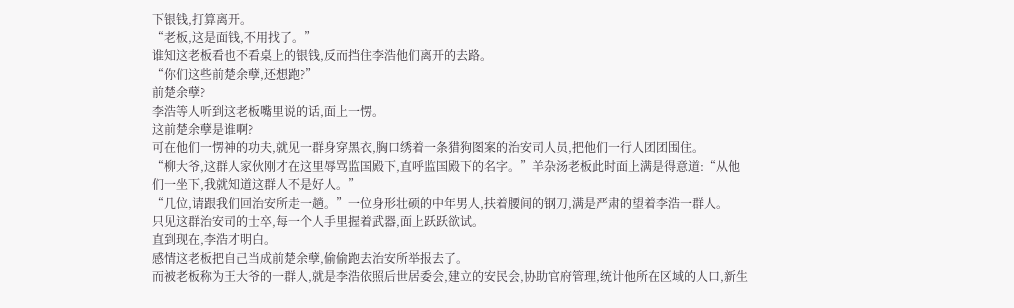下银钱,打算离开。
“老板,这是面钱,不用找了。”
谁知这老板看也不看桌上的银钱,反而挡住李浩他们离开的去路。
“你们这些前楚余孽,还想跑?”
前楚余孽?
李浩等人听到这老板嘴里说的话,面上一愣。
这前楚余孽是谁啊?
可在他们一愣神的功夫,就见一群身穿黑衣,胸口绣着一条猎狗图案的治安司人员,把他们一行人团团围住。
“柳大爷,这群人家伙刚才在这里辱骂监国殿下,直呼监国殿下的名字。”羊杂汤老板此时面上满是得意道:“从他们一坐下,我就知道这群人不是好人。”
“几位,请跟我们回治安所走一趟。”一位身形壮硕的中年男人,扶着腰间的钢刀,满是严肃的望着李浩一群人。
只见这群治安司的士卒,每一个人手里握着武器,面上跃跃欲试。
直到现在,李浩才明白。
感情这老板把自己当成前楚余孽,偷偷跑去治安所举报去了。
而被老板称为王大爷的一群人,就是李浩依照后世居委会,建立的安民会,协助官府管理,统计他所在区域的人口,新生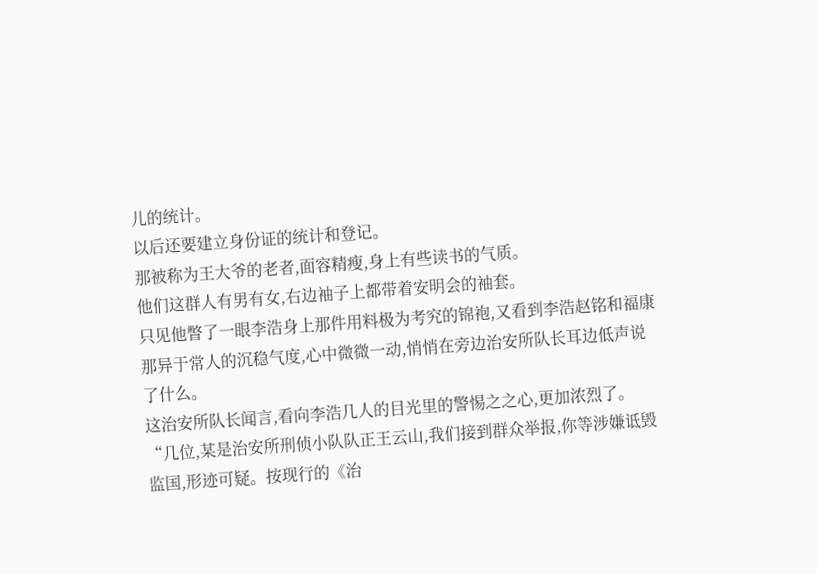儿的统计。
以后还要建立身份证的统计和登记。
那被称为王大爷的老者,面容精瘦,身上有些读书的气质。
他们这群人有男有女,右边袖子上都带着安明会的袖套。
只见他瞥了一眼李浩身上那件用料极为考究的锦袍,又看到李浩赵铭和福康那异于常人的沉稳气度,心中微微一动,悄悄在旁边治安所队长耳边低声说了什么。
这治安所队长闻言,看向李浩几人的目光里的警惕之之心,更加浓烈了。
“几位,某是治安所刑侦小队队正王云山,我们接到群众举报,你等涉嫌诋毁监国,形迹可疑。按现行的《治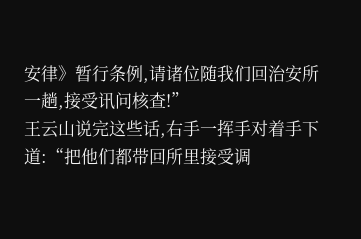安律》暂行条例,请诸位随我们回治安所一趟,接受讯问核查!”
王云山说完这些话,右手一挥手对着手下道:“把他们都带回所里接受调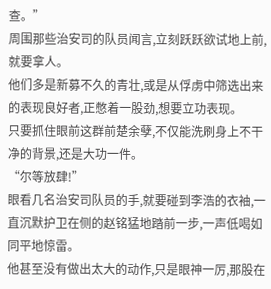查。”
周围那些治安司的队员闻言,立刻跃跃欲试地上前,就要拿人。
他们多是新募不久的青壮,或是从俘虏中筛选出来的表现良好者,正憋着一股劲,想要立功表现。
只要抓住眼前这群前楚余孽,不仅能洗刷身上不干净的背景,还是大功一件。
“尔等放肆!”
眼看几名治安司队员的手,就要碰到李浩的衣袖,一直沉默护卫在侧的赵铭猛地踏前一步,一声低喝如同平地惊雷。
他甚至没有做出太大的动作,只是眼神一厉,那股在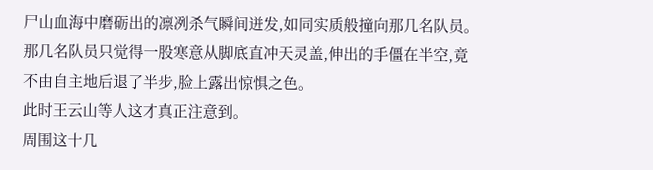尸山血海中磨砺出的凛冽杀气瞬间迸发,如同实质般撞向那几名队员。
那几名队员只觉得一股寒意从脚底直冲天灵盖,伸出的手僵在半空,竟不由自主地后退了半步,脸上露出惊惧之色。
此时王云山等人这才真正注意到。
周围这十几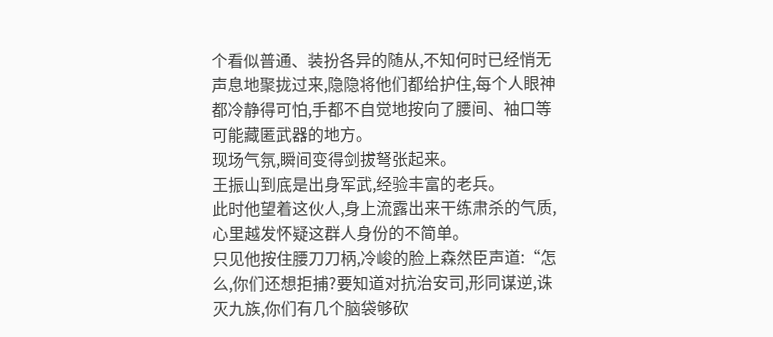个看似普通、装扮各异的随从,不知何时已经悄无声息地聚拢过来,隐隐将他们都给护住,每个人眼神都冷静得可怕,手都不自觉地按向了腰间、袖口等可能藏匿武器的地方。
现场气氛,瞬间变得剑拔弩张起来。
王振山到底是出身军武,经验丰富的老兵。
此时他望着这伙人,身上流露出来干练肃杀的气质,心里越发怀疑这群人身份的不简单。
只见他按住腰刀刀柄,冷峻的脸上森然臣声道:“怎么,你们还想拒捕?要知道对抗治安司,形同谋逆,诛灭九族,你们有几个脑袋够砍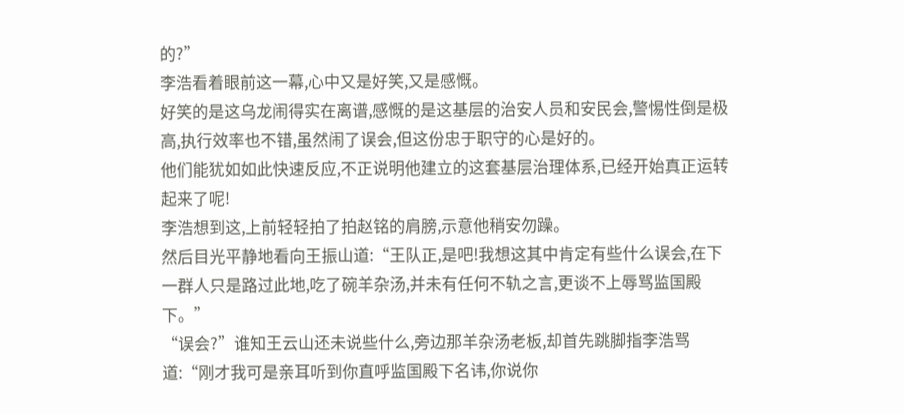的?”
李浩看着眼前这一幕,心中又是好笑,又是感慨。
好笑的是这乌龙闹得实在离谱,感慨的是这基层的治安人员和安民会,警惕性倒是极高,执行效率也不错,虽然闹了误会,但这份忠于职守的心是好的。
他们能犹如如此快速反应,不正说明他建立的这套基层治理体系,已经开始真正运转起来了呢!
李浩想到这,上前轻轻拍了拍赵铭的肩膀,示意他稍安勿躁。
然后目光平静地看向王振山道:“王队正,是吧!我想这其中肯定有些什么误会,在下一群人只是路过此地,吃了碗羊杂汤,并未有任何不轨之言,更谈不上辱骂监国殿下。”
“误会?”谁知王云山还未说些什么,旁边那羊杂汤老板,却首先跳脚指李浩骂道:“刚才我可是亲耳听到你直呼监国殿下名讳,你说你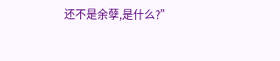还不是余孽,是什么?”